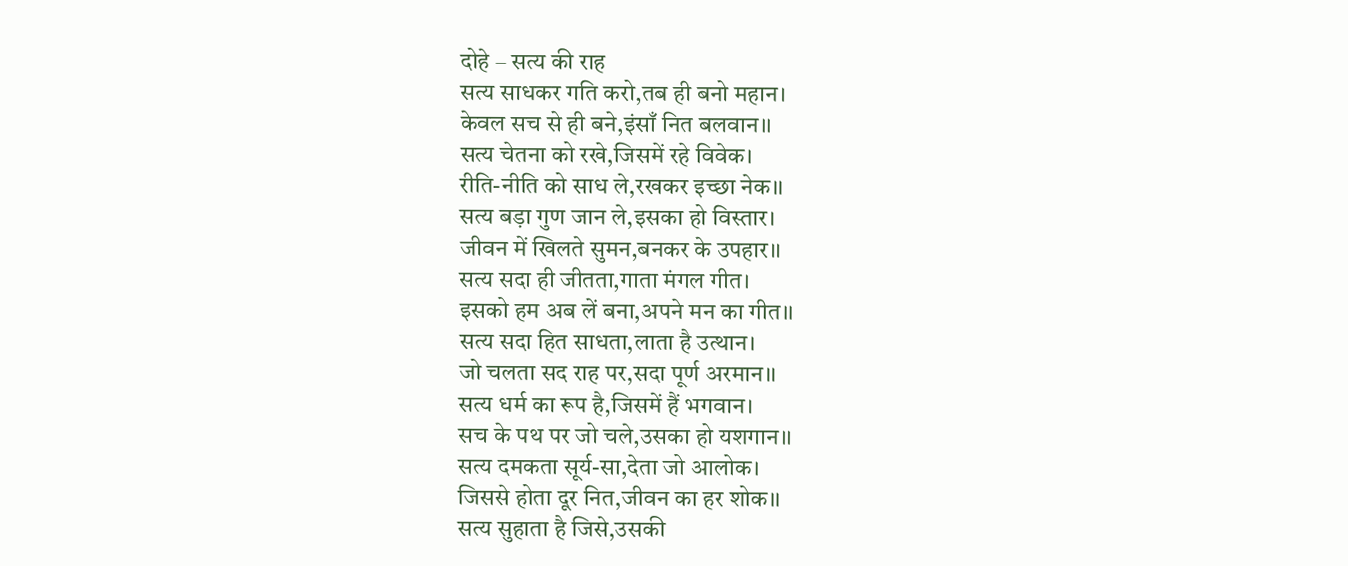दोहे – सत्य की राह
सत्य साधकर गति करो,तब ही बनो महान।
केवल सच से ही बने,इंसाँ नित बलवान।।
सत्य चेतना को रखे,जिसमें रहे विवेक।
रीति-नीति को साध ले,रखकर इच्छा नेक।।
सत्य बड़ा गुण जान ले,इसका हो विस्तार।
जीवन में खिलते सुमन,बनकर के उपहार।।
सत्य सदा ही जीतता,गाता मंगल गीत।
इसको हम अब लें बना,अपने मन का गीत।।
सत्य सदा हित साधता,लाता है उत्थान।
जो चलता सद राह पर,सदा पूर्ण अरमान।।
सत्य धर्म का रूप है,जिसमें हैं भगवान।
सच के पथ पर जो चले,उसका हो यशगान।।
सत्य दमकता सूर्य-सा,देता जो आलोक।
जिससे होता दूर नित,जीवन का हर शोक।।
सत्य सुहाता है जिसे,उसकी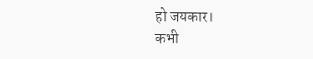हो जयकार।
कभी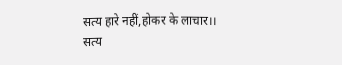सत्य हारे नहीं,होकर के लाचार।।
सत्य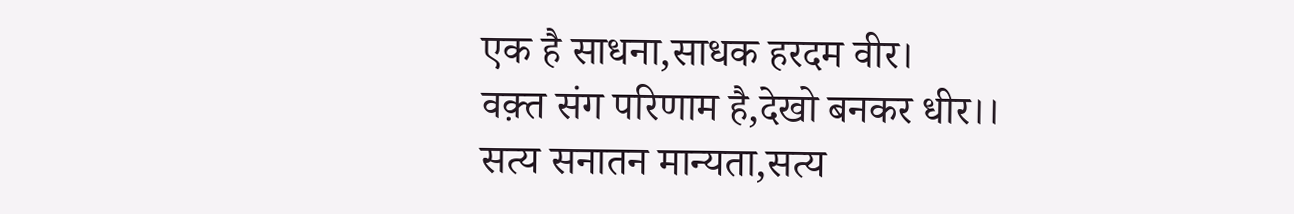एक है साधना,साधक हरदम वीर।
वक़्त संग परिणाम है,देखो बनकर धीर।।
सत्य सनातन मान्यता,सत्य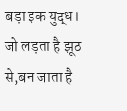बड़ा इक युद्ध।
जो लड़ता है झूठ से,बन जाता है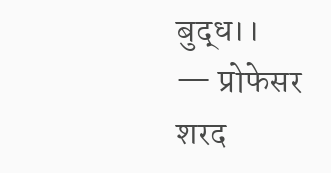बुद्ध।।
— प्रोफेसर शरद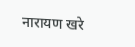नारायण खरे